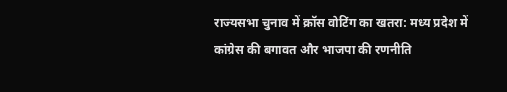राज्यसभा चुनाव में क्रॉस वोटिंग का खतरा: मध्य प्रदेश में कांग्रेस की बगावत और भाजपा की रणनीति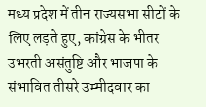मध्य प्रदेश में तीन राज्यसभा सीटों के लिए लड़ते हुए, कांग्रेस के भीतर उभरती असंतुष्टि और भाजपा के संभावित तीसरे उम्मीदवार का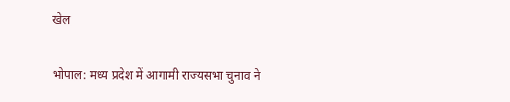खेल

भोपाल: मध्य प्रदेश में आगामी राज्यसभा चुनाव ने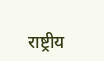राष्ट्रीय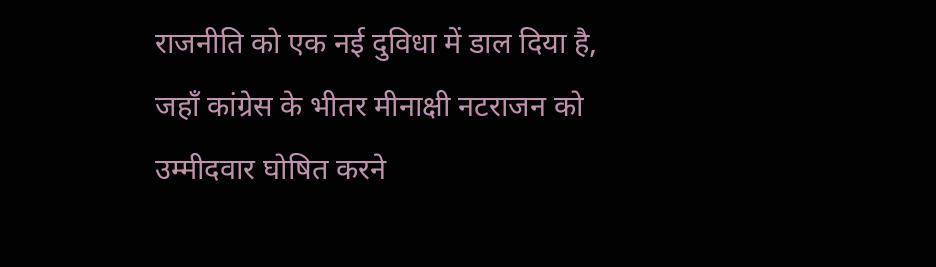राजनीति को एक नई दुविधा में डाल दिया है, जहाँ कांग्रेस के भीतर मीनाक्षी नटराजन को उम्मीदवार घोषित करने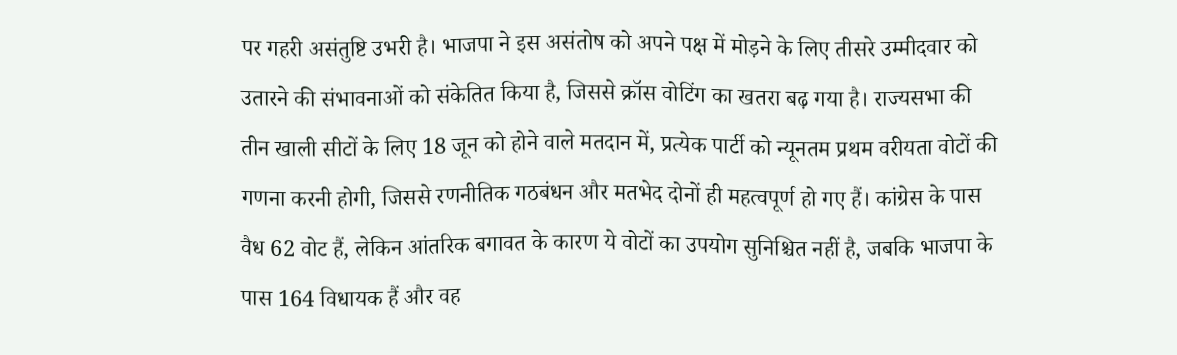पर गहरी असंतुष्टि उभरी है। भाजपा ने इस असंतोष को अपने पक्ष में मोड़ने के लिए तीसरे उम्मीदवार को उतारने की संभावनाओं को संकेतित किया है, जिससे क्रॉस वोटिंग का खतरा बढ़ गया है। राज्यसभा की तीन खाली सीटों के लिए 18 जून को होने वाले मतदान में, प्रत्येक पार्टी को न्यूनतम प्रथम वरीयता वोटों की गणना करनी होगी, जिससे रणनीतिक गठबंधन और मतभेद दोनों ही महत्वपूर्ण हो गए हैं। कांग्रेस के पास वैध 62 वोट हैं, लेकिन आंतरिक बगावत के कारण ये वोटों का उपयोग सुनिश्चित नहीं है, जबकि भाजपा के पास 164 विधायक हैं और वह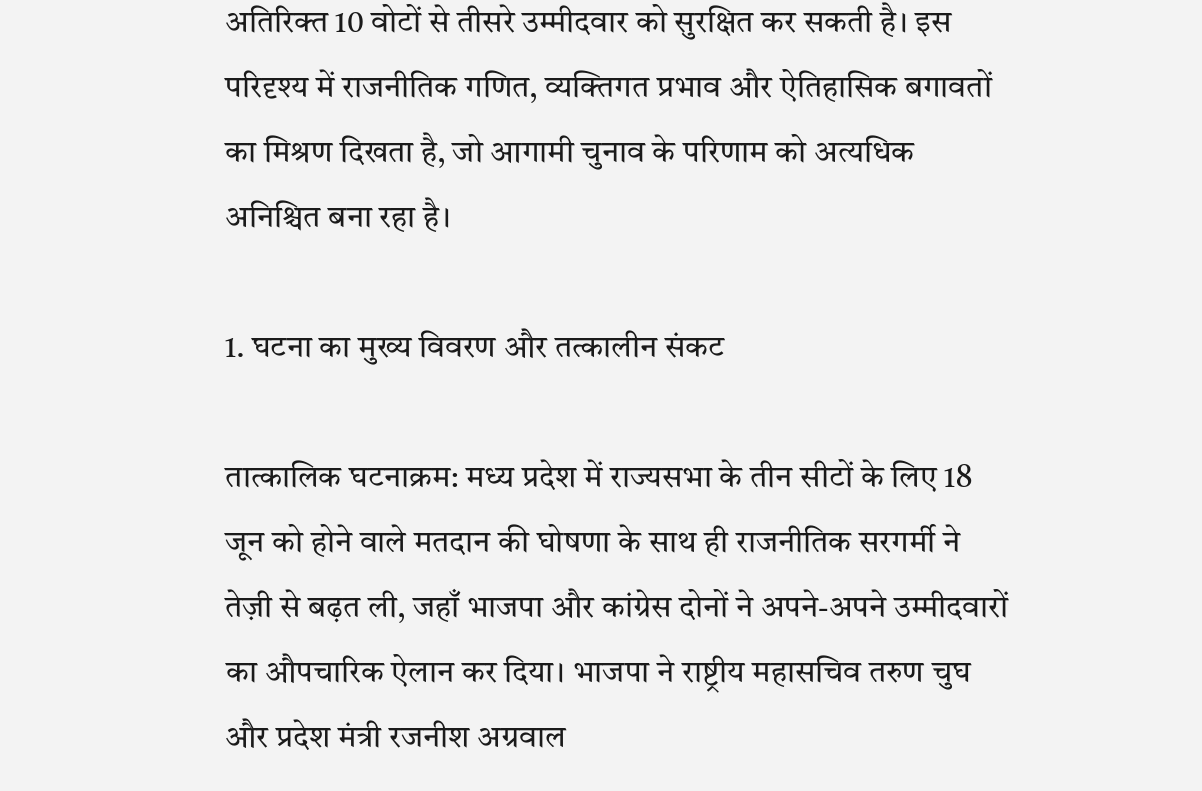अतिरिक्त 10 वोटों से तीसरे उम्मीदवार को सुरक्षित कर सकती है। इस परिदृश्य में राजनीतिक गणित, व्यक्तिगत प्रभाव और ऐतिहासिक बगावतों का मिश्रण दिखता है, जो आगामी चुनाव के परिणाम को अत्यधिक अनिश्चित बना रहा है।

1. घटना का मुख्य विवरण और तत्कालीन संकट

तात्कालिक घटनाक्रम: मध्य प्रदेश में राज्यसभा के तीन सीटों के लिए 18 जून को होने वाले मतदान की घोषणा के साथ ही राजनीतिक सरगर्मी ने तेज़ी से बढ़त ली, जहाँ भाजपा और कांग्रेस दोनों ने अपने-अपने उम्मीदवारों का औपचारिक ऐलान कर दिया। भाजपा ने राष्ट्रीय महासचिव तरुण चुघ और प्रदेश मंत्री रजनीश अग्रवाल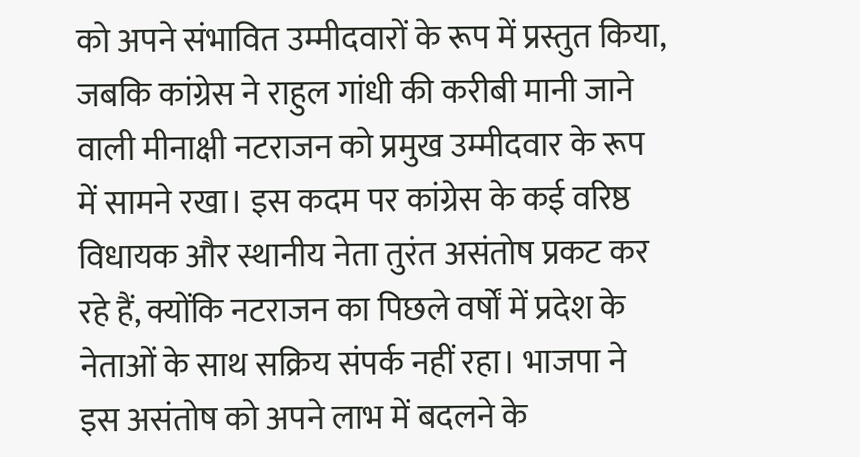को अपने संभावित उम्मीदवारों के रूप में प्रस्तुत किया, जबकि कांग्रेस ने राहुल गांधी की करीबी मानी जाने वाली मीनाक्षी नटराजन को प्रमुख उम्मीदवार के रूप में सामने रखा। इस कदम पर कांग्रेस के कई वरिष्ठ विधायक और स्थानीय नेता तुरंत असंतोष प्रकट कर रहे हैं, क्योंकि नटराजन का पिछले वर्षों में प्रदेश के नेताओं के साथ सक्रिय संपर्क नहीं रहा। भाजपा ने इस असंतोष को अपने लाभ में बदलने के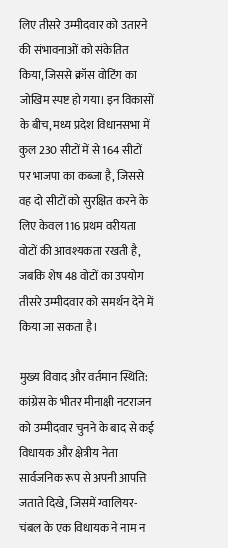लिए तीसरे उम्मीदवार को उतारने की संभावनाओं को संकेतित किया, जिससे क्रॉस वोटिंग का जोखिम स्पष्ट हो गया। इन विकासों के बीच, मध्य प्रदेश विधानसभा में कुल 230 सीटों में से 164 सीटों पर भाजपा का कब्जा है, जिससे वह दो सीटों को सुरक्षित करने के लिए केवल 116 प्रथम वरीयता वोटों की आवश्यकता रखती है, जबकि शेष 48 वोटों का उपयोग तीसरे उम्मीदवार को समर्थन देने में किया जा सकता है।

मुख्य विवाद और वर्तमान स्थिति: कांग्रेस के भीतर मीनाक्षी नटराजन को उम्मीदवार चुनने के बाद से कई विधायक और क्षेत्रीय नेता सार्वजनिक रूप से अपनी आपत्ति जताते दिखे, जिसमें ग्वालियर-चंबल के एक विधायक ने नाम न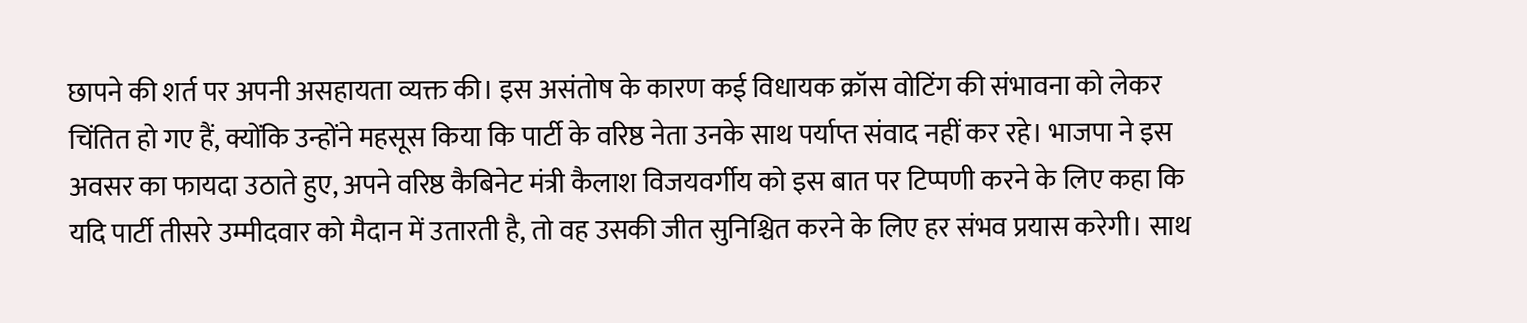छापने की शर्त पर अपनी असहायता व्यक्त की। इस असंतोष के कारण कई विधायक क्रॉस वोटिंग की संभावना को लेकर चिंतित हो गए हैं, क्योंकि उन्होंने महसूस किया कि पार्टी के वरिष्ठ नेता उनके साथ पर्याप्त संवाद नहीं कर रहे। भाजपा ने इस अवसर का फायदा उठाते हुए, अपने वरिष्ठ कैबिनेट मंत्री कैलाश विजयवर्गीय को इस बात पर टिप्पणी करने के लिए कहा कि यदि पार्टी तीसरे उम्मीदवार को मैदान में उतारती है, तो वह उसकी जीत सुनिश्चित करने के लिए हर संभव प्रयास करेगी। साथ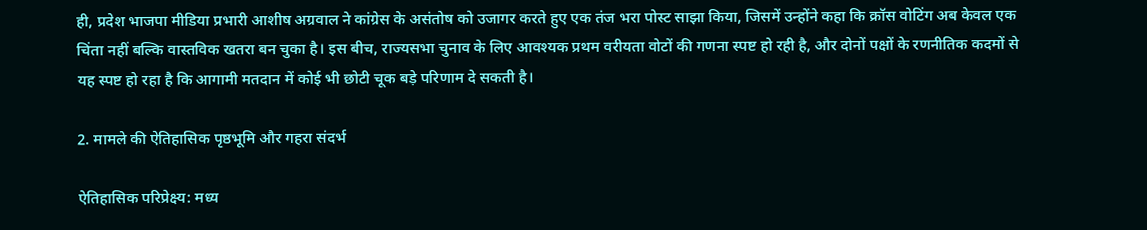ही, प्रदेश भाजपा मीडिया प्रभारी आशीष अग्रवाल ने कांग्रेस के असंतोष को उजागर करते हुए एक तंज भरा पोस्ट साझा किया, जिसमें उन्होंने कहा कि क्रॉस वोटिंग अब केवल एक चिंता नहीं बल्कि वास्तविक खतरा बन चुका है। इस बीच, राज्यसभा चुनाव के लिए आवश्यक प्रथम वरीयता वोटों की गणना स्पष्ट हो रही है, और दोनों पक्षों के रणनीतिक कदमों से यह स्पष्ट हो रहा है कि आगामी मतदान में कोई भी छोटी चूक बड़े परिणाम दे सकती है।

2. मामले की ऐतिहासिक पृष्ठभूमि और गहरा संदर्भ

ऐतिहासिक परिप्रेक्ष्य: मध्य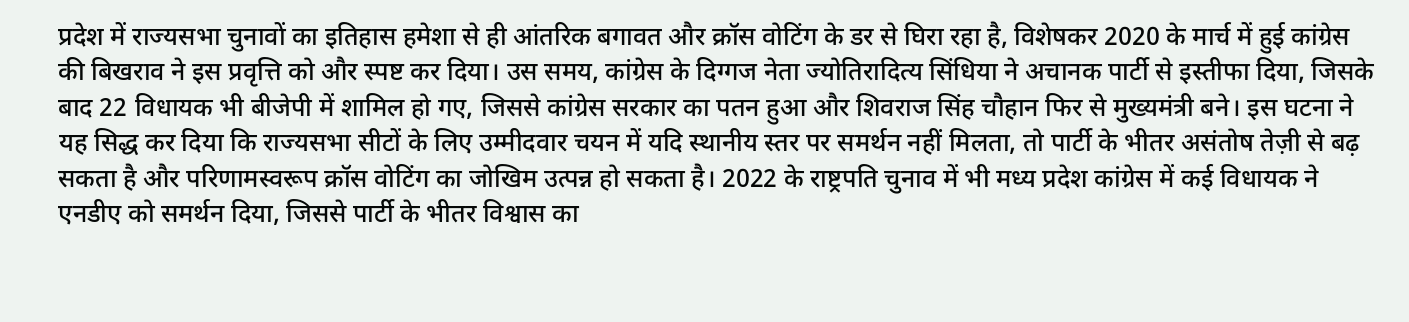प्रदेश में राज्यसभा चुनावों का इतिहास हमेशा से ही आंतरिक बगावत और क्रॉस वोटिंग के डर से घिरा रहा है, विशेषकर 2020 के मार्च में हुई कांग्रेस की बिखराव ने इस प्रवृत्ति को और स्पष्ट कर दिया। उस समय, कांग्रेस के दिग्गज नेता ज्योतिरादित्य सिंधिया ने अचानक पार्टी से इस्तीफा दिया, जिसके बाद 22 विधायक भी बीजेपी में शामिल हो गए, जिससे कांग्रेस सरकार का पतन हुआ और शिवराज सिंह चौहान फिर से मुख्यमंत्री बने। इस घटना ने यह सिद्ध कर दिया कि राज्यसभा सीटों के लिए उम्मीदवार चयन में यदि स्थानीय स्तर पर समर्थन नहीं मिलता, तो पार्टी के भीतर असंतोष तेज़ी से बढ़ सकता है और परिणामस्वरूप क्रॉस वोटिंग का जोखिम उत्पन्न हो सकता है। 2022 के राष्ट्रपति चुनाव में भी मध्य प्रदेश कांग्रेस में कई विधायक ने एनडीए को समर्थन दिया, जिससे पार्टी के भीतर विश्वास का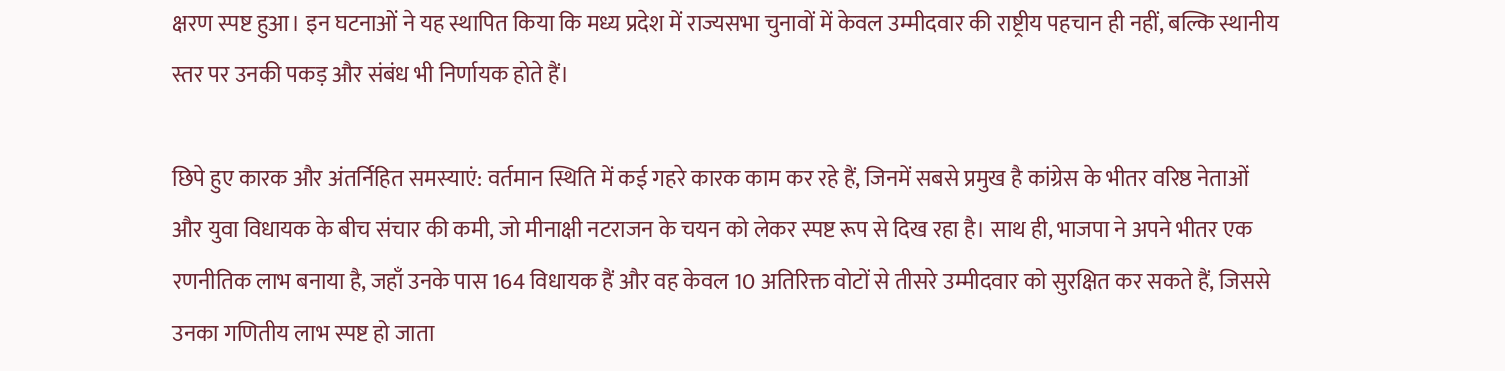क्षरण स्पष्ट हुआ। इन घटनाओं ने यह स्थापित किया कि मध्य प्रदेश में राज्यसभा चुनावों में केवल उम्मीदवार की राष्ट्रीय पहचान ही नहीं, बल्कि स्थानीय स्तर पर उनकी पकड़ और संबंध भी निर्णायक होते हैं।

छिपे हुए कारक और अंतर्निहित समस्याएं: वर्तमान स्थिति में कई गहरे कारक काम कर रहे हैं, जिनमें सबसे प्रमुख है कांग्रेस के भीतर वरिष्ठ नेताओं और युवा विधायक के बीच संचार की कमी, जो मीनाक्षी नटराजन के चयन को लेकर स्पष्ट रूप से दिख रहा है। साथ ही, भाजपा ने अपने भीतर एक रणनीतिक लाभ बनाया है, जहाँ उनके पास 164 विधायक हैं और वह केवल 10 अतिरिक्त वोटों से तीसरे उम्मीदवार को सुरक्षित कर सकते हैं, जिससे उनका गणितीय लाभ स्पष्ट हो जाता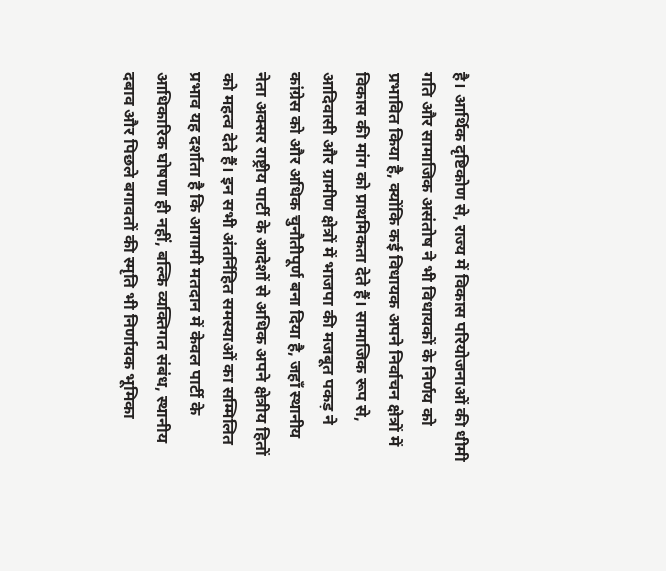है। आर्थिक दृष्टिकोण से, राज्य में विकास परियोजनाओं की धीमी गति और सामाजिक असंतोष ने भी विधायकों के निर्णय को प्रभावित किया है, क्योंकि कई विधायक अपने निर्वाचन क्षेत्रों में विकास की मांग को प्राथमिकता देते हैं। सामाजिक रूप से, आदिवासी और ग्रामीण क्षेत्रों में भाजपा की मजबूत पकड़ ने कांग्रेस को और अधिक चुनौतीपूर्ण बना दिया है, जहाँ स्थानीय नेता अक्सर राष्ट्रीय पार्टी के आदेशों से अधिक अपने क्षेत्रीय हितों को महत्व देते हैं। इन सभी अंतर्निहित समस्याओं का सम्मिलित प्रभाव यह दर्शाता है कि आगामी मतदान में केवल पार्टी के आधिकारिक घोषणा ही नहीं, बल्कि व्यक्तिगत संबंध, स्थानीय दबाव और पिछले बगावतों की स्मृति भी निर्णायक भूमिका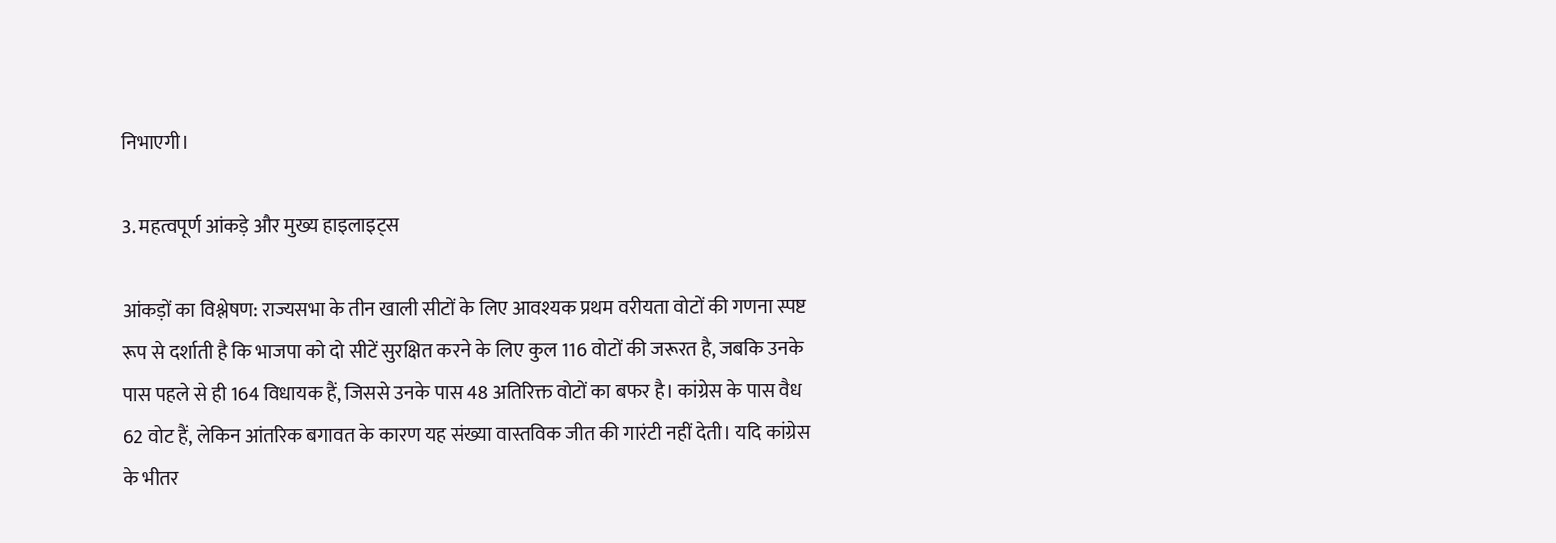निभाएगी।

3. महत्वपूर्ण आंकड़े और मुख्य हाइलाइट्स

आंकड़ों का विश्लेषण: राज्यसभा के तीन खाली सीटों के लिए आवश्यक प्रथम वरीयता वोटों की गणना स्पष्ट रूप से दर्शाती है कि भाजपा को दो सीटें सुरक्षित करने के लिए कुल 116 वोटों की जरूरत है, जबकि उनके पास पहले से ही 164 विधायक हैं, जिससे उनके पास 48 अतिरिक्त वोटों का बफर है। कांग्रेस के पास वैध 62 वोट हैं, लेकिन आंतरिक बगावत के कारण यह संख्या वास्तविक जीत की गारंटी नहीं देती। यदि कांग्रेस के भीतर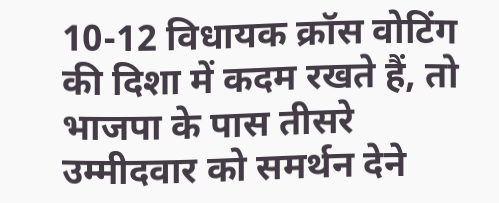10-12 विधायक क्रॉस वोटिंग की दिशा में कदम रखते हैं, तो भाजपा के पास तीसरे उम्मीदवार को समर्थन देने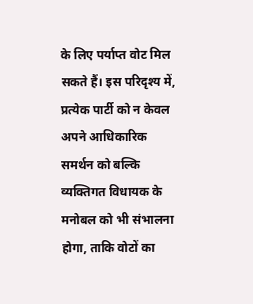के लिए पर्याप्त वोट मिल सकते हैं। इस परिदृश्य में, प्रत्येक पार्टी को न केवल अपने आधिकारिक समर्थन को बल्कि व्यक्तिगत विधायक के मनोबल को भी संभालना होगा, ताकि वोटों का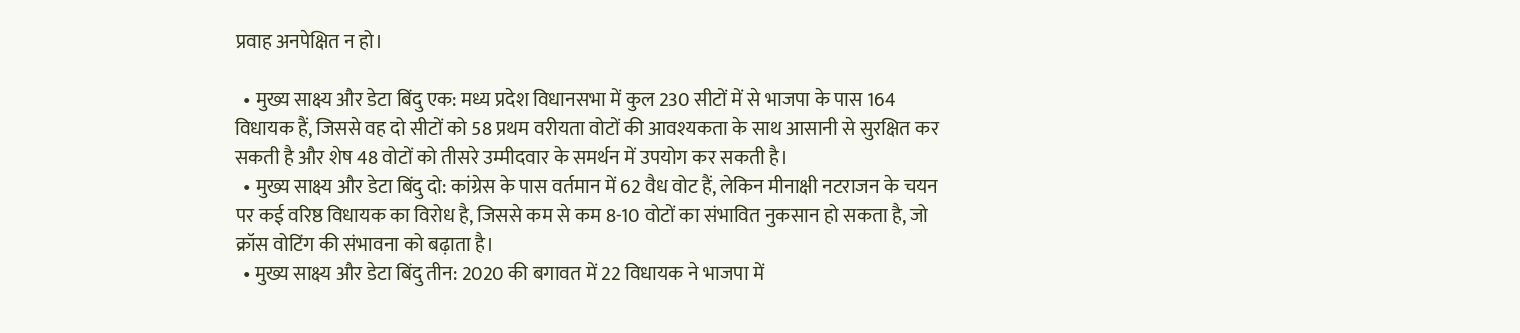प्रवाह अनपेक्षित न हो।

  • मुख्य साक्ष्य और डेटा बिंदु एक: मध्य प्रदेश विधानसभा में कुल 230 सीटों में से भाजपा के पास 164 विधायक हैं, जिससे वह दो सीटों को 58 प्रथम वरीयता वोटों की आवश्यकता के साथ आसानी से सुरक्षित कर सकती है और शेष 48 वोटों को तीसरे उम्मीदवार के समर्थन में उपयोग कर सकती है।
  • मुख्य साक्ष्य और डेटा बिंदु दो: कांग्रेस के पास वर्तमान में 62 वैध वोट हैं, लेकिन मीनाक्षी नटराजन के चयन पर कई वरिष्ठ विधायक का विरोध है, जिससे कम से कम 8-10 वोटों का संभावित नुकसान हो सकता है, जो क्रॉस वोटिंग की संभावना को बढ़ाता है।
  • मुख्य साक्ष्य और डेटा बिंदु तीन: 2020 की बगावत में 22 विधायक ने भाजपा में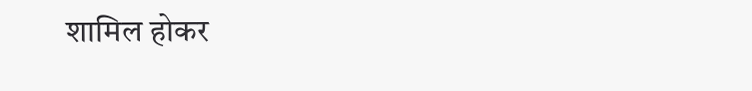शामिल होकर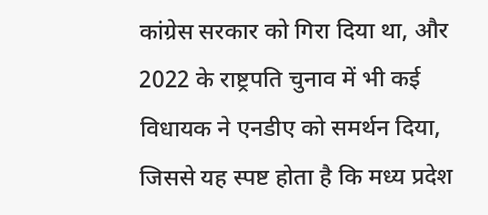कांग्रेस सरकार को गिरा दिया था, और 2022 के राष्ट्रपति चुनाव में भी कई विधायक ने एनडीए को समर्थन दिया, जिससे यह स्पष्ट होता है कि मध्य प्रदेश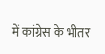में कांग्रेस के भीतर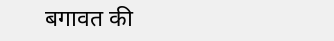बगावत की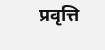प्रवृत्ति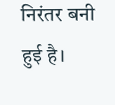निरंतर बनी हुई है।